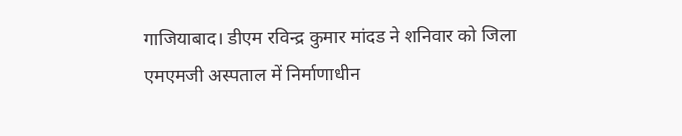गाजियाबाद। डीएम रविन्द्र कुमार मांदड ने शनिवार को जिला एमएमजी अस्पताल में निर्माणाधीन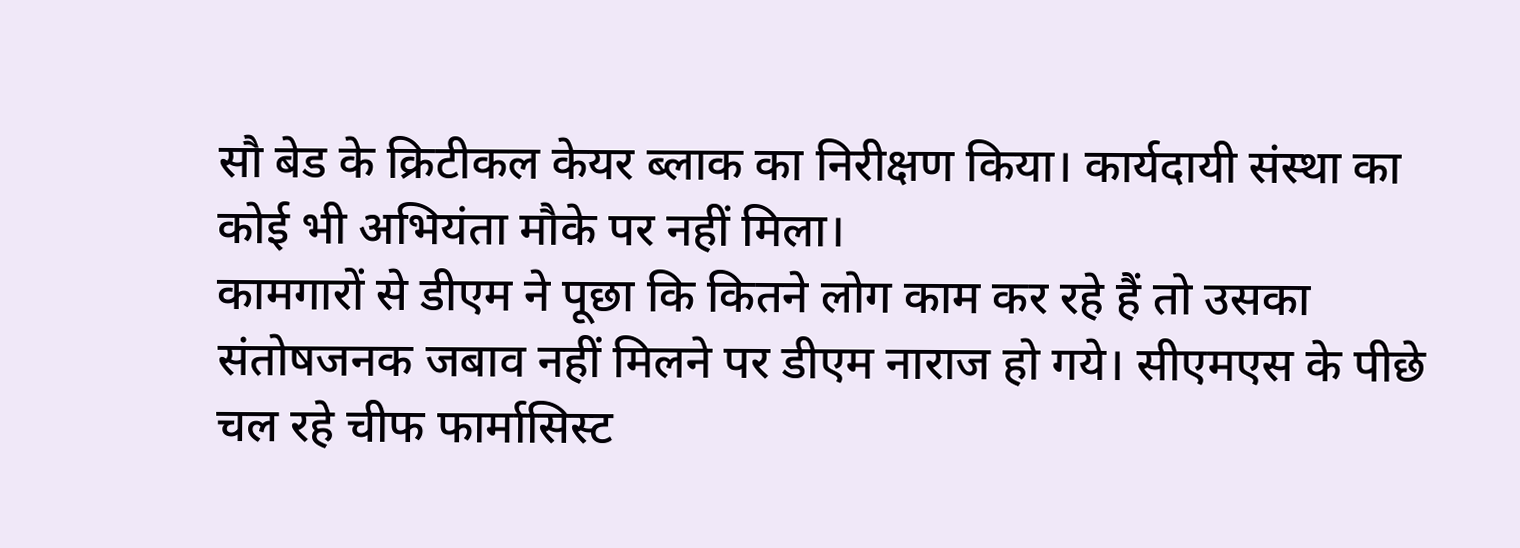सौ बेड के क्रिटीकल केयर ब्लाक का निरीक्षण किया। कार्यदायी संस्था का कोई भी अभियंता मौके पर नहीं मिला।
कामगारों से डीएम ने पूछा कि कितने लोग काम कर रहे हैं तो उसका संतोषजनक जबाव नहीं मिलने पर डीएम नाराज हो गये। सीएमएस के पीछे चल रहे चीफ फार्मासिस्ट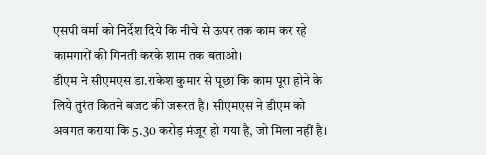एसपी वर्मा को निर्देश दिये कि नीचे से ऊपर तक काम कर रहे कामगारों की गिनती करके शाम तक बताओ।
डीएम ने सीएमएस डा.राकेश कुमार से पूछा कि काम पूरा होने के लिये तुरंत कितने बजट की जरूरत है। सीएमएस ने डीएम को अवगत कराया कि 5.30 करोड़ मंजूर हो गया है, जो मिला नहीं है।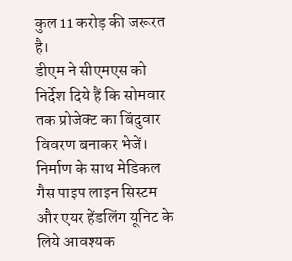कुल 11 करोड़ की जरूरत है।
डीएम ने सीएमएस को निर्देश दिये हैं कि सोमवार तक प्रोजेक्ट का बिंदुवार विवरण बनाकर भेजें। निर्माण के साथ मेडिकल गैस पाइप लाइन सिस्टम और एयर हेंडलिंग यूनिट के लिये आवश्यक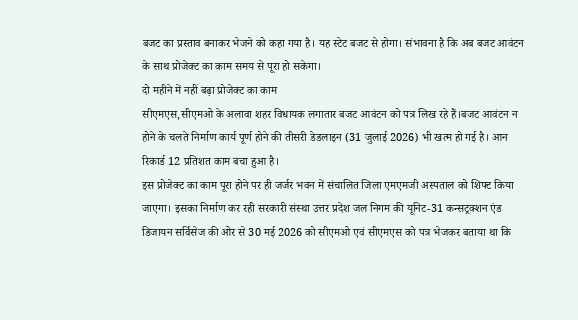बजट का प्रस्ताव बनाकर भेजने को कहा गया है। यह स्टेट बजट से होगा। संभावना है कि अब बजट आवंटन के साथ प्रोजेक्ट का काम समय से पूरा हो सकेगा।
दो महीने में नहीं बढ़ा प्रोजेक्ट का काम
सीएमएस,सीएमओ के अलावा शहर विधायक लगातार बजट आवंटन को पत्र लिख रहे हैं।बजट आवंटन न होने के चलते निर्माण कार्य पूर्ण होने की तीसरी डेडलाइन (31 जुलाई 2026) भी खत्म हो गई है। आन रिकार्ड 12 प्रतिशत काम बचा हुआ है।
इस प्रोजेक्ट का काम पूरा होने पर ही जर्जर भवन में संचालित जिला एमएमजी अस्पताल को शिफ्ट किया जाएगा। इसका निर्माण कर रही सरकारी संस्था उत्तर प्रदेश जल निगम की यूनिट-31 कन्सट्रक्शन एंड डिजायन सर्विसेज की ओर से 30 मई 2026 को सीएमओ एवं सीएमएस को पत्र भेजकर बताया था कि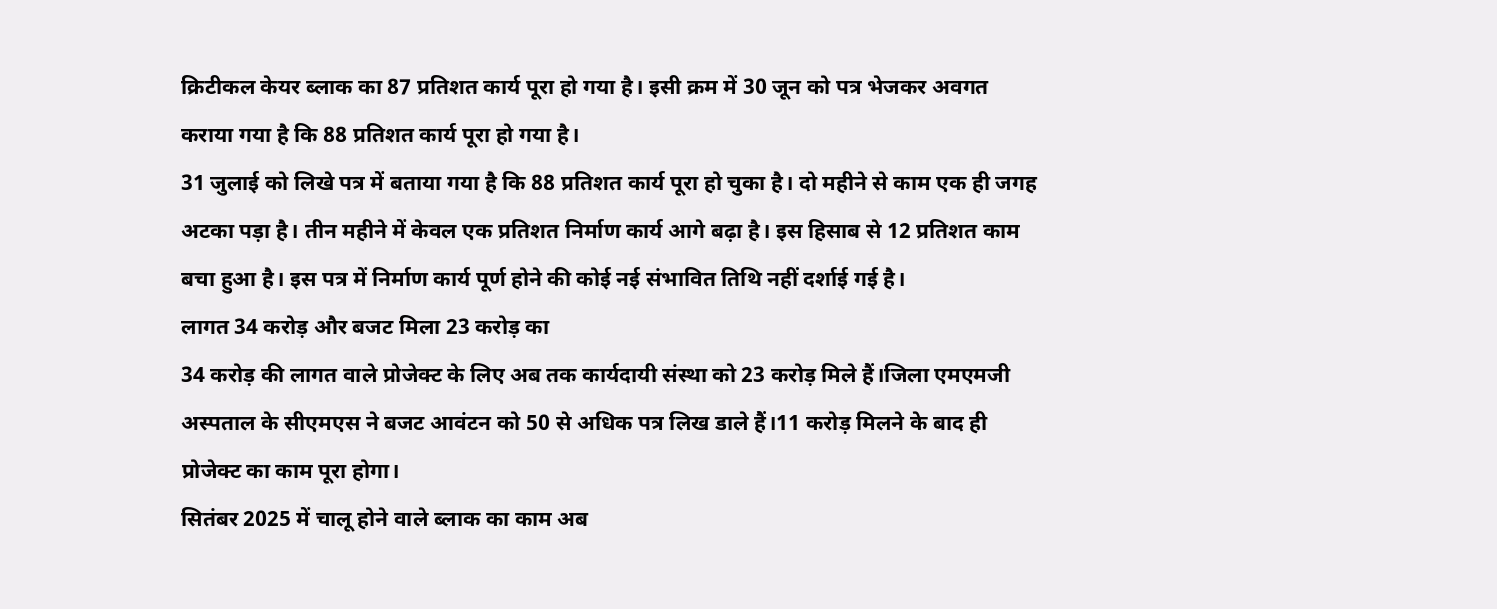क्रिटीकल केयर ब्लाक का 87 प्रतिशत कार्य पूरा हो गया है। इसी क्रम में 30 जून को पत्र भेजकर अवगत कराया गया है कि 88 प्रतिशत कार्य पूरा हो गया है।
31 जुलाई को लिखे पत्र में बताया गया है कि 88 प्रतिशत कार्य पूरा हो चुका है। दो महीने से काम एक ही जगह अटका पड़ा है। तीन महीने में केवल एक प्रतिशत निर्माण कार्य आगे बढ़ा है। इस हिसाब से 12 प्रतिशत काम बचा हुआ है। इस पत्र में निर्माण कार्य पूर्ण होने की कोई नई संभावित तिथि नहीं दर्शाई गई है।
लागत 34 करोड़ और बजट मिला 23 करोड़ का
34 करोड़ की लागत वाले प्रोजेक्ट के लिए अब तक कार्यदायी संस्था को 23 करोड़ मिले हैं।जिला एमएमजी अस्पताल के सीएमएस ने बजट आवंटन को 50 से अधिक पत्र लिख डाले हैं।11 करोड़ मिलने के बाद ही प्रोजेक्ट का काम पूरा होगा।
सितंबर 2025 में चालू होने वाले ब्लाक का काम अब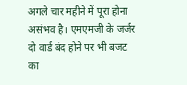अगले चार महीने में पूरा होना असंभव है। एमएमजी के जर्जर दो वार्ड बंद होने पर भी बजट का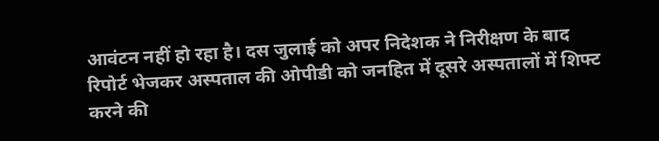आवंटन नहीं हो रहा है। दस जुलाई को अपर निदेशक ने निरीक्षण के बाद रिपोर्ट भेजकर अस्पताल की ओपीडी को जनहित में दूसरे अस्पतालों में शिफ्ट करने की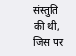संस्तुति की थी, जिस पर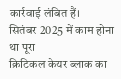कार्रवाई लंबित हैं।
सितंबर 2025 में काम होना था पूरा
क्रिटिकल केयर ब्लाक का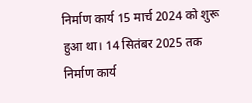निर्माण कार्य 15 मार्च 2024 को शुरू हुआ था। 14 सितंबर 2025 तक निर्माण कार्य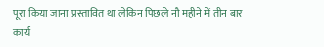पूरा किया जाना प्रस्तावित था लेकिन पिछले नौ महीने में तीन बार कार्य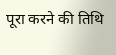पूरा करने की तिथि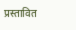प्रस्तावित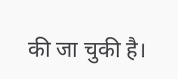की जा चुकी है।